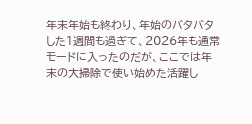年末年始も終わり、年始のバタバタした1週間も過ぎて、2026年も通常モードに入ったのだが、ここでは年末の大掃除で使い始めた活躍し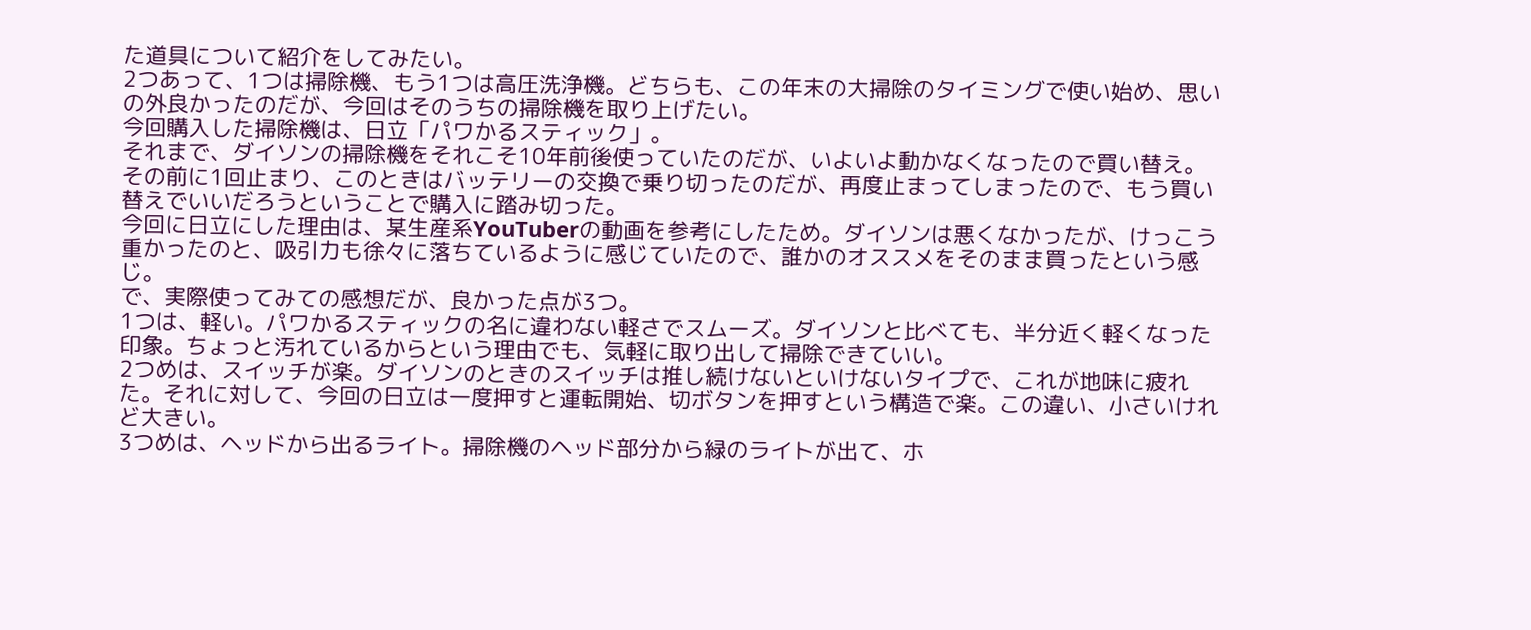た道具について紹介をしてみたい。
2つあって、1つは掃除機、もう1つは高圧洗浄機。どちらも、この年末の大掃除のタイミングで使い始め、思いの外良かったのだが、今回はそのうちの掃除機を取り上げたい。
今回購入した掃除機は、日立「パワかるスティック」。
それまで、ダイソンの掃除機をそれこそ10年前後使っていたのだが、いよいよ動かなくなったので買い替え。その前に1回止まり、このときはバッテリーの交換で乗り切ったのだが、再度止まってしまったので、もう買い替えでいいだろうということで購入に踏み切った。
今回に日立にした理由は、某生産系YouTuberの動画を参考にしたため。ダイソンは悪くなかったが、けっこう重かったのと、吸引力も徐々に落ちているように感じていたので、誰かのオススメをそのまま買ったという感じ。
で、実際使ってみての感想だが、良かった点が3つ。
1つは、軽い。パワかるスティックの名に違わない軽さでスムーズ。ダイソンと比べても、半分近く軽くなった印象。ちょっと汚れているからという理由でも、気軽に取り出して掃除できていい。
2つめは、スイッチが楽。ダイソンのときのスイッチは推し続けないといけないタイプで、これが地味に疲れた。それに対して、今回の日立は一度押すと運転開始、切ボタンを押すという構造で楽。この違い、小さいけれど大きい。
3つめは、ヘッドから出るライト。掃除機のヘッド部分から緑のライトが出て、ホ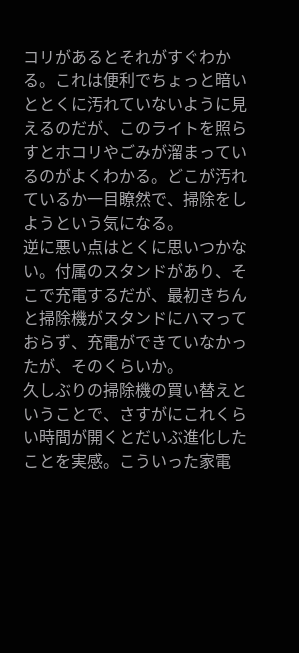コリがあるとそれがすぐわかる。これは便利でちょっと暗いととくに汚れていないように見えるのだが、このライトを照らすとホコリやごみが溜まっているのがよくわかる。どこが汚れているか一目瞭然で、掃除をしようという気になる。
逆に悪い点はとくに思いつかない。付属のスタンドがあり、そこで充電するだが、最初きちんと掃除機がスタンドにハマっておらず、充電ができていなかったが、そのくらいか。
久しぶりの掃除機の買い替えということで、さすがにこれくらい時間が開くとだいぶ進化したことを実感。こういった家電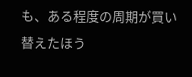も、ある程度の周期が買い替えたほう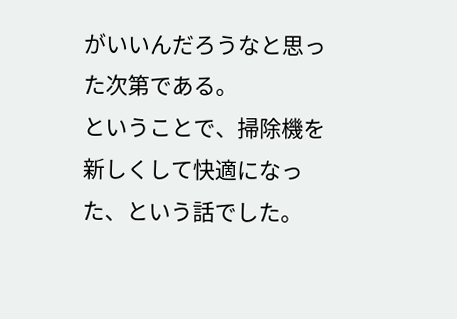がいいんだろうなと思った次第である。
ということで、掃除機を新しくして快適になった、という話でした。